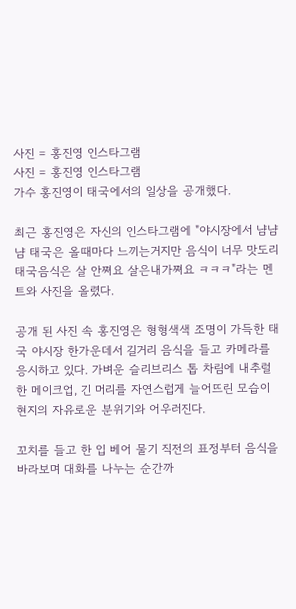사진 = 홍진영 인스타그램
사진 = 홍진영 인스타그램
가수 홍진영이 태국에서의 일상을 공개했다.

최근 홍진영은 자신의 인스타그램에 "야시장에서 냠냠냠 태국은 올때마다 느끼는거지만 음식이 너무 맛도리 태국음식은 살 안쪄요 살은내가쪄요 ㅋㅋㅋ"라는 멘트와 사진을 올렸다.

공개 된 사진 속 홍진영은 형형색색 조명이 가득한 태국 야시장 한가운데서 길거리 음식을 들고 카메라를 응시하고 있다. 가벼운 슬리브리스 톱 차림에 내추럴한 메이크업, 긴 머리를 자연스럽게 늘어뜨린 모습이 현지의 자유로운 분위기와 어우러진다.

꼬치를 들고 한 입 베어 물기 직전의 표정부터 음식을 바라보며 대화를 나누는 순간까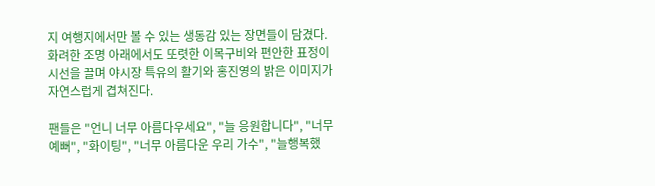지 여행지에서만 볼 수 있는 생동감 있는 장면들이 담겼다. 화려한 조명 아래에서도 또렷한 이목구비와 편안한 표정이 시선을 끌며 야시장 특유의 활기와 홍진영의 밝은 이미지가 자연스럽게 겹쳐진다.

팬들은 "언니 너무 아름다우세요", "늘 응원합니다", "너무 예뻐", "화이팅", "너무 아름다운 우리 가수", "늘행복했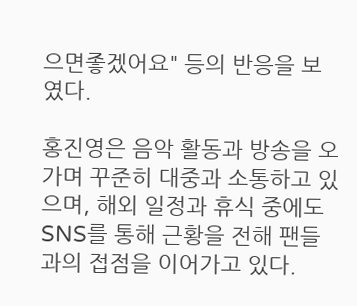으면좋겠어요" 등의 반응을 보였다.

홍진영은 음악 활동과 방송을 오가며 꾸준히 대중과 소통하고 있으며, 해외 일정과 휴식 중에도 SNS를 통해 근황을 전해 팬들과의 접점을 이어가고 있다.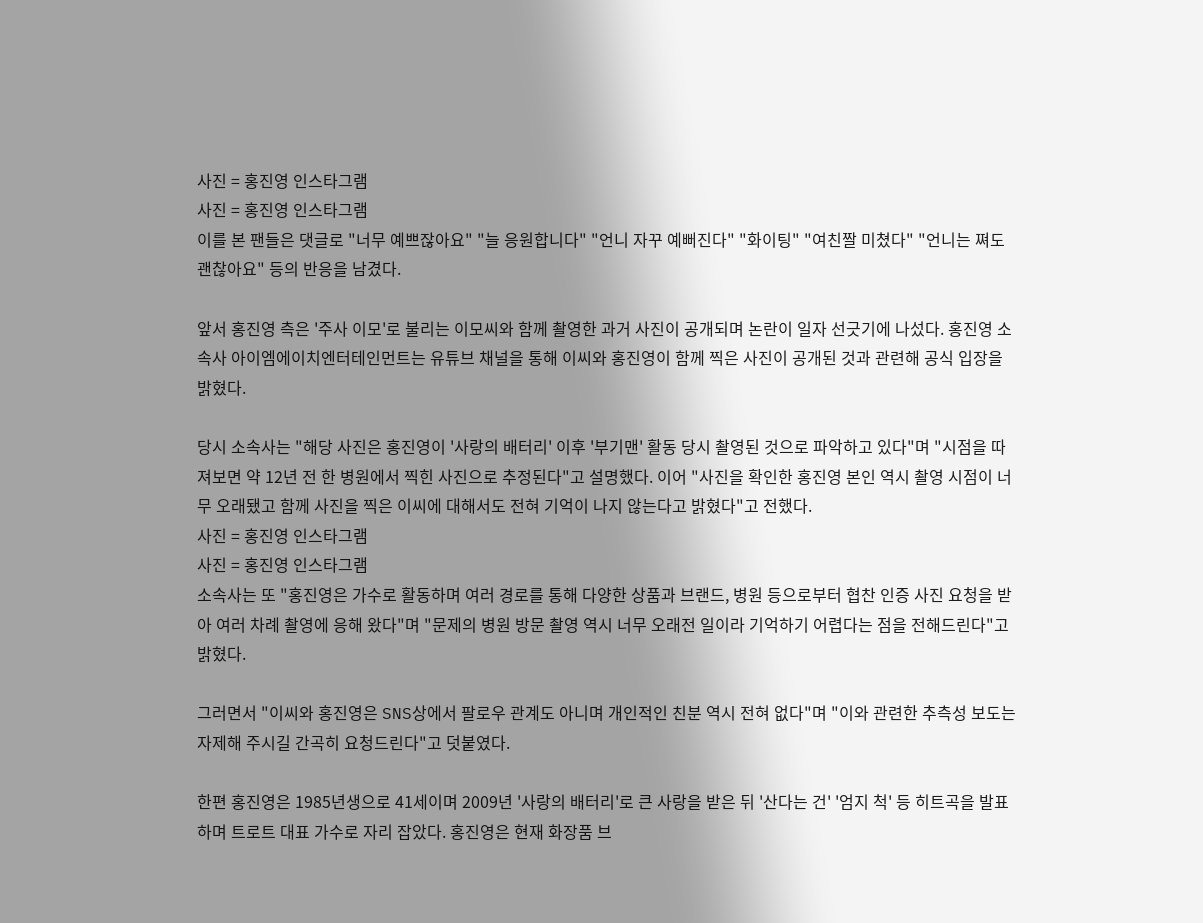사진 = 홍진영 인스타그램
사진 = 홍진영 인스타그램
이를 본 팬들은 댓글로 "너무 예쁘잖아요" "늘 응원합니다" "언니 자꾸 예뻐진다" "화이팅" "여친짤 미쳤다" "언니는 쪄도 괜찮아요" 등의 반응을 남겼다.

앞서 홍진영 측은 '주사 이모'로 불리는 이모씨와 함께 촬영한 과거 사진이 공개되며 논란이 일자 선긋기에 나섰다. 홍진영 소속사 아이엠에이치엔터테인먼트는 유튜브 채널을 통해 이씨와 홍진영이 함께 찍은 사진이 공개된 것과 관련해 공식 입장을 밝혔다.

당시 소속사는 "해당 사진은 홍진영이 '사랑의 배터리' 이후 '부기맨' 활동 당시 촬영된 것으로 파악하고 있다"며 "시점을 따져보면 약 12년 전 한 병원에서 찍힌 사진으로 추정된다"고 설명했다. 이어 "사진을 확인한 홍진영 본인 역시 촬영 시점이 너무 오래됐고 함께 사진을 찍은 이씨에 대해서도 전혀 기억이 나지 않는다고 밝혔다"고 전했다.
사진 = 홍진영 인스타그램
사진 = 홍진영 인스타그램
소속사는 또 "홍진영은 가수로 활동하며 여러 경로를 통해 다양한 상품과 브랜드, 병원 등으로부터 협찬 인증 사진 요청을 받아 여러 차례 촬영에 응해 왔다"며 "문제의 병원 방문 촬영 역시 너무 오래전 일이라 기억하기 어렵다는 점을 전해드린다"고 밝혔다.

그러면서 "이씨와 홍진영은 SNS상에서 팔로우 관계도 아니며 개인적인 친분 역시 전혀 없다"며 "이와 관련한 추측성 보도는 자제해 주시길 간곡히 요청드린다"고 덧붙였다.

한편 홍진영은 1985년생으로 41세이며 2009년 '사랑의 배터리'로 큰 사랑을 받은 뒤 '산다는 건' '엄지 척' 등 히트곡을 발표하며 트로트 대표 가수로 자리 잡았다. 홍진영은 현재 화장품 브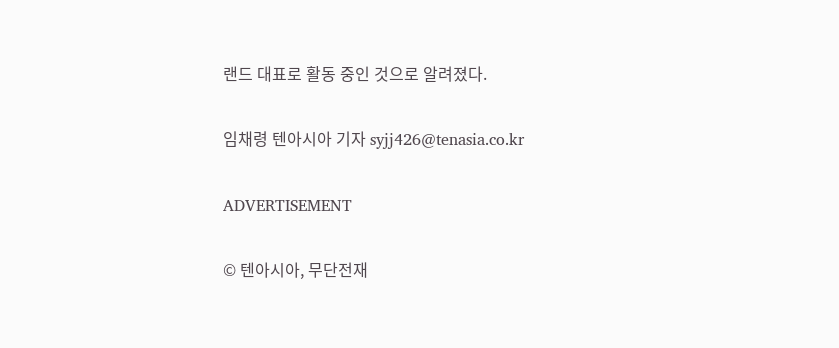랜드 대표로 활동 중인 것으로 알려졌다.

임채령 텐아시아 기자 syjj426@tenasia.co.kr

ADVERTISEMENT

© 텐아시아, 무단전재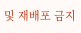및 재배포 금지